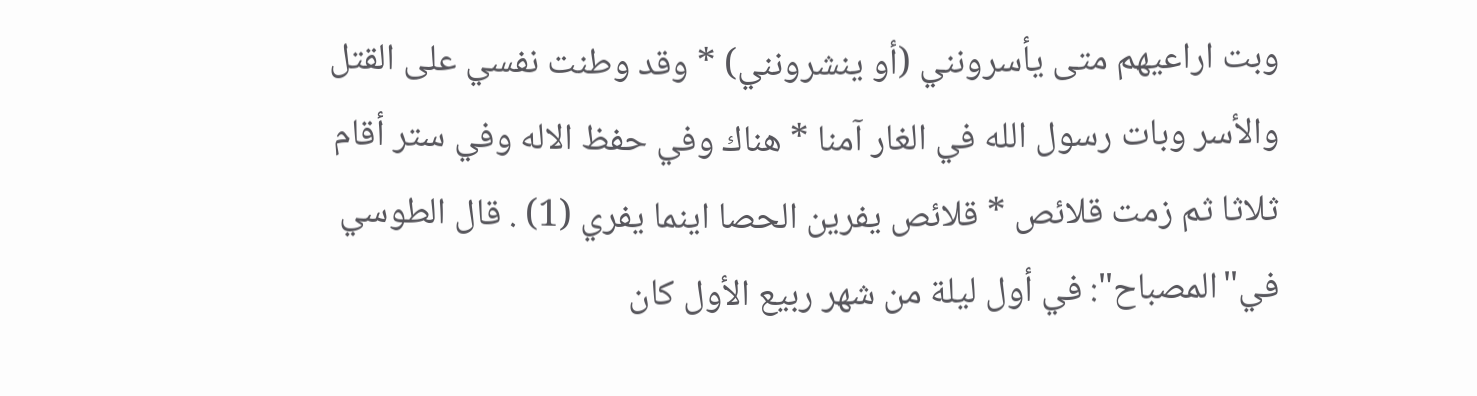وبت اراعيهم متى يأسرونني (أو ينشرونني) * وقد وطنت نفسي على القتل والأسر وبات رسول الله في الغار آمنا * هناك وفي حفظ الاله وفي ستر أقام ثلاثا ثم زمت قلائص * قلائص يفرين الحصا اينما يفري (1) . قال الطوسي في"المصباح": في أول ليلة من شهر ربيع الأول كان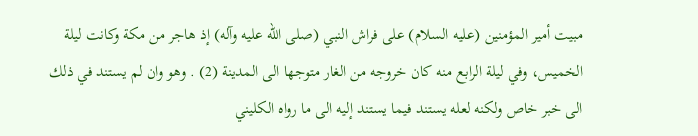مبيت أمير المؤمنين (عليه السلام) على فراش النبي (صلى الله عليه وآله) إذ هاجر من مكة وكانت ليلة الخميس، وفي ليلة الرابع منه كان خروجه من الغار متوجها الى المدينة (2) . وهو وان لم يستند في ذلك الى خبر خاص ولكنه لعله يستند فيما يستند إليه الى ما رواه الكليني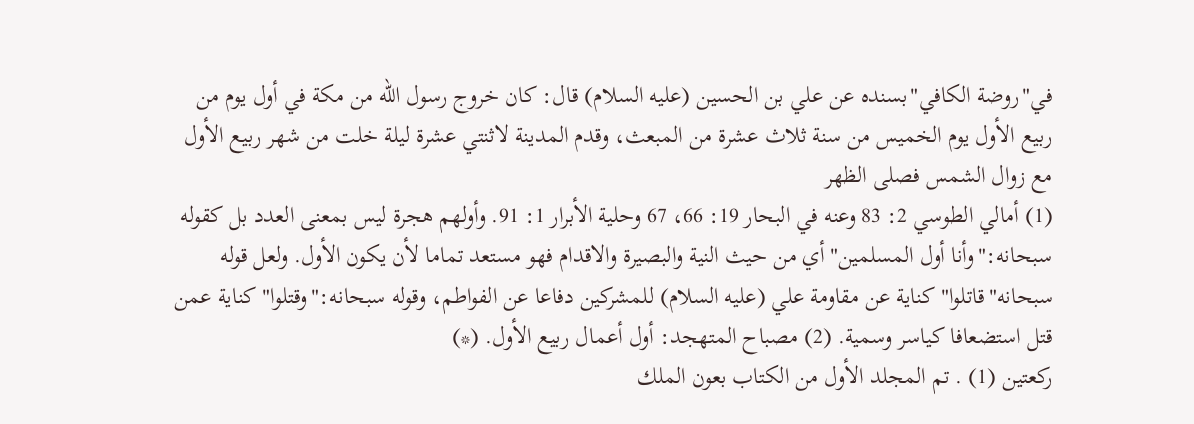في"روضة الكافي"بسنده عن علي بن الحسين (عليه السلام) قال: كان خروج رسول الله من مكة في أول يوم من ربيع الأول يوم الخميس من سنة ثلاث عشرة من المبعث، وقدم المدينة لاثنتي عشرة ليلة خلت من شهر ربيع الأول مع زوال الشمس فصلى الظهر
(1) أمالي الطوسي 2: 83 وعنه في البحار 19: 66، 67 وحلية الأبرار 1: 91. وأولهم هجرة ليس بمعنى العدد بل كقوله سبحانه:"وأنا أول المسلمين"أي من حيث النية والبصيرة والاقدام فهو مستعد تماما لأن يكون الأول. ولعل قوله سبحانه"قاتلوا"كناية عن مقاومة علي (عليه السلام) للمشركين دفاعا عن الفواطم، وقوله سبحانه:"وقتلوا"كناية عمن قتل استضعافا كياسر وسمية. (2) مصباح المتهجد: أول أعمال ربيع الأول. (*)
ركعتين (1) . تم المجلد الأول من الكتاب بعون الملك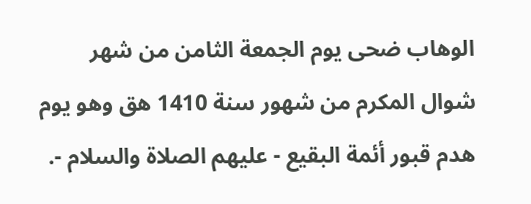الوهاب ضحى يوم الجمعة الثامن من شهر شوال المكرم من شهور سنة 1410 هق وهو يوم هدم قبور أئمة البقيع - عليهم الصلاة والسلام -.